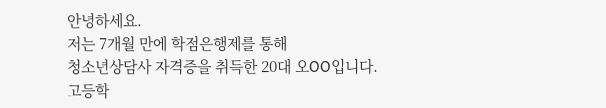안녕하세요.
저는 7개월 만에 학점은행제를 통해
청소년상담사 자격증을 취득한 20대 오OO입니다.
고등학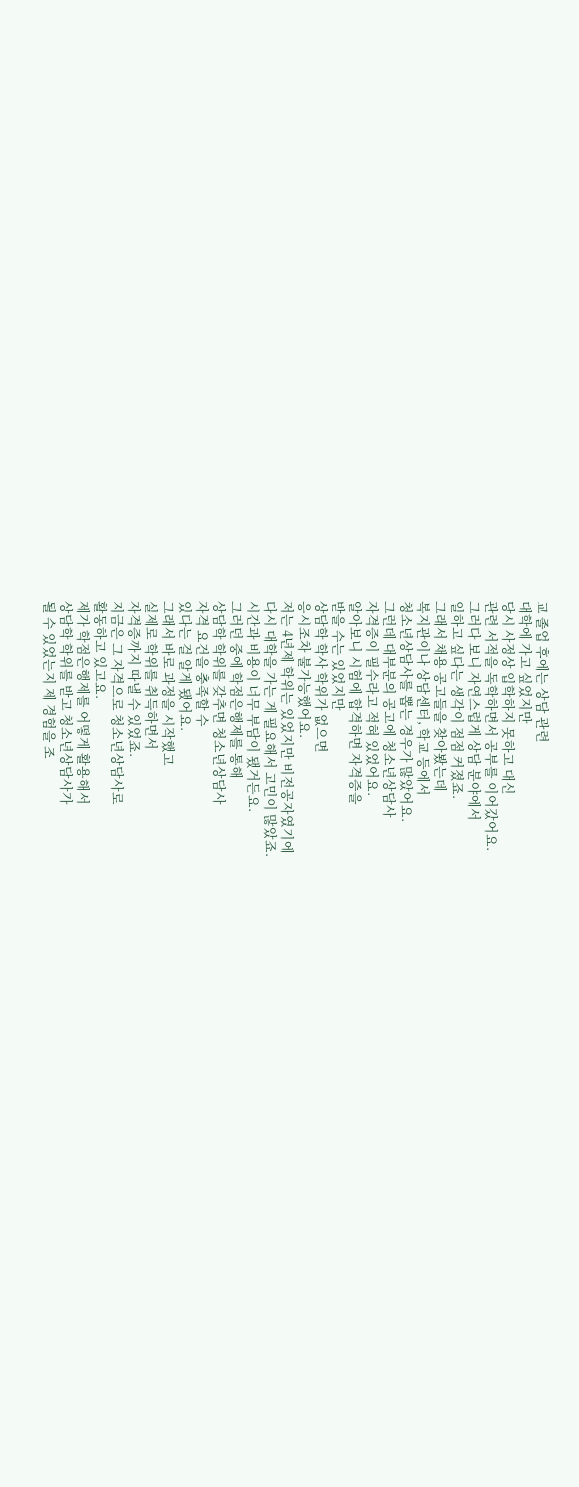교 졸업 후에는 상담 관련
대학에 가고 싶었지만
당시 사정상 입학하지 못하고 대신
관련 서적을 독학하면서 공부를 이어갔어요.
그러다 보니 자연스럽게 상담 분야에서
일하고 싶다는 생각이 점점 커졌죠.
그래서 채용 공고들을 찾아봤는데
복지관이나 상담센터, 학교 등에서
청소년상담사를 뽑는 경우가 많았어요.
그런데 대부분의 공고에 청소년상담사
자격증이 필수라고 적혀 있었어요.
알아보니 시험에 합격하면 자격증을
받을 수는 있었지만
상담학 학사 학위가 없으면
응시조차 불가능했어요.
저는 4년제 학위는 있었지만 비전공자였기에
다시 대학을 가는 게 필요해서 고민이 많았죠.
시간과 비용이 너무 부담이 됐거든요.
그러던 중에 학점은행제를 통해
상담학 학위를 갖추면 청소년상담사
자격 요건을 충족할 수
있다는 걸 알게 됐어요.
그래서 바로 과정을 시작했고
실제로 학위를 취득하면서
자격증까지 따낼 수 있었죠.
지금은 그 자격으로 청소년상담사로
활동하고 있고요.
제가 학점은행제를 어떻게 활용해서
상담학 학위를 받고 청소년상담사가
될 수 있었는지 제 경험을 조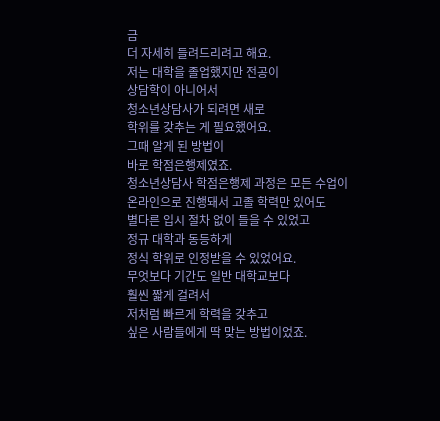금
더 자세히 들려드리려고 해요.
저는 대학을 졸업했지만 전공이
상담학이 아니어서
청소년상담사가 되려면 새로
학위를 갖추는 게 필요했어요.
그때 알게 된 방법이
바로 학점은행제였죠.
청소년상담사 학점은행제 과정은 모든 수업이
온라인으로 진행돼서 고졸 학력만 있어도
별다른 입시 절차 없이 들을 수 있었고
정규 대학과 동등하게
정식 학위로 인정받을 수 있었어요.
무엇보다 기간도 일반 대학교보다
훨씬 짧게 걸려서
저처럼 빠르게 학력을 갖추고
싶은 사람들에게 딱 맞는 방법이었죠.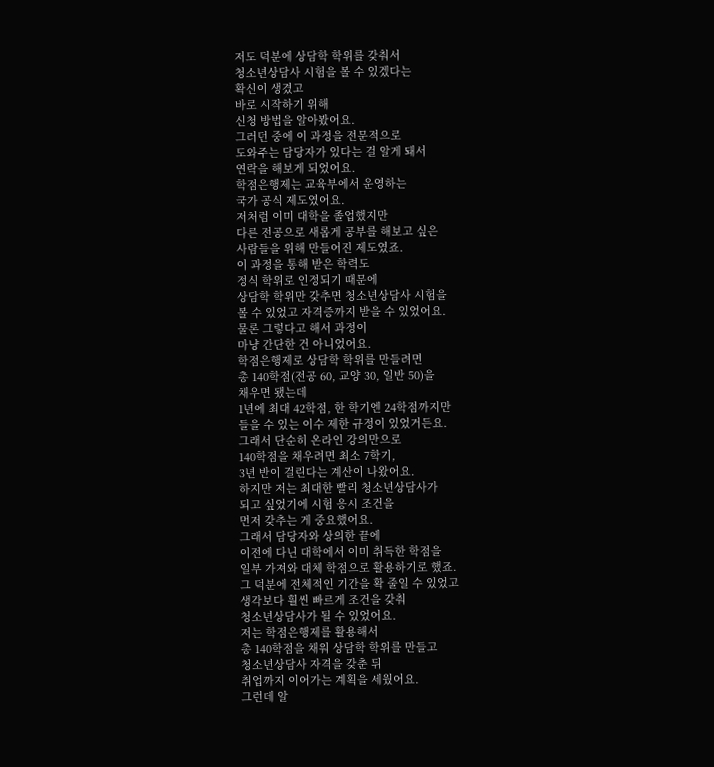저도 덕분에 상담학 학위를 갖춰서
청소년상담사 시험을 볼 수 있겠다는
확신이 생겼고
바로 시작하기 위해
신청 방법을 알아봤어요.
그러던 중에 이 과정을 전문적으로
도와주는 담당자가 있다는 걸 알게 돼서
연락을 해보게 되었어요.
학점은행제는 교육부에서 운영하는
국가 공식 제도였어요.
저처럼 이미 대학을 졸업했지만
다른 전공으로 새롭게 공부를 해보고 싶은
사람들을 위해 만들어진 제도였죠.
이 과정을 통해 받은 학력도
정식 학위로 인정되기 때문에
상담학 학위만 갖추면 청소년상담사 시험을
볼 수 있었고 자격증까지 받을 수 있었어요.
물론 그렇다고 해서 과정이
마냥 간단한 건 아니었어요.
학점은행제로 상담학 학위를 만들려면
총 140학점(전공 60, 교양 30, 일반 50)을
채우면 됐는데
1년에 최대 42학점, 한 학기엔 24학점까지만
들을 수 있는 이수 제한 규정이 있었거든요.
그래서 단순히 온라인 강의만으로
140학점을 채우려면 최소 7학기,
3년 반이 걸린다는 계산이 나왔어요.
하지만 저는 최대한 빨리 청소년상담사가
되고 싶었기에 시험 응시 조건을
먼저 갖추는 게 중요했어요.
그래서 담당자와 상의한 끝에
이전에 다닌 대학에서 이미 취득한 학점을
일부 가져와 대체 학점으로 활용하기로 했죠.
그 덕분에 전체적인 기간을 확 줄일 수 있었고
생각보다 훨씬 빠르게 조건을 갖춰
청소년상담사가 될 수 있었어요.
저는 학점은행제를 활용해서
총 140학점을 채워 상담학 학위를 만들고
청소년상담사 자격을 갖춘 뒤
취업까지 이어가는 계획을 세웠어요.
그런데 알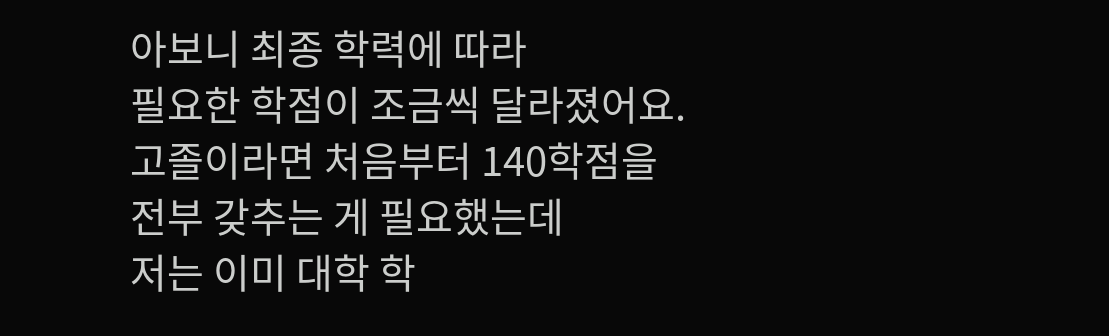아보니 최종 학력에 따라
필요한 학점이 조금씩 달라졌어요.
고졸이라면 처음부터 140학점을
전부 갖추는 게 필요했는데
저는 이미 대학 학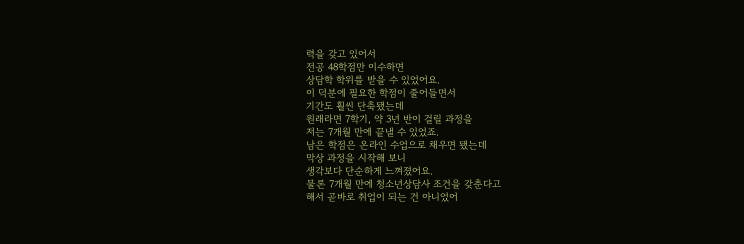력을 갖고 있어서
전공 48학점만 이수하면
상담학 학위를 받을 수 있었어요.
이 덕분에 필요한 학점이 줄어들면서
기간도 훨씬 단축됐는데
원래라면 7학기, 약 3년 반이 걸릴 과정을
저는 7개월 만에 끝낼 수 있었죠.
남은 학점은 온라인 수업으로 채우면 됐는데
막상 과정을 시작해 보니
생각보다 단순하게 느껴졌어요.
물론 7개월 만에 청소년상담사 조건을 갖춘다고
해서 곧바로 취업이 되는 건 아니었어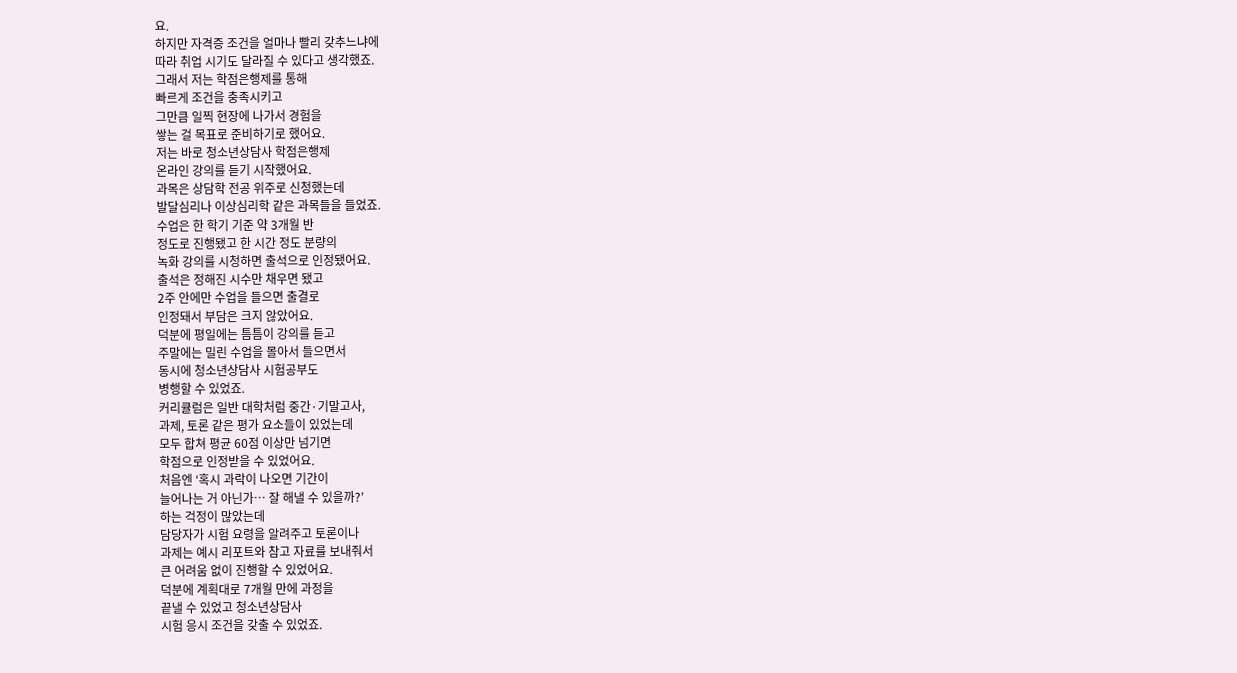요.
하지만 자격증 조건을 얼마나 빨리 갖추느냐에
따라 취업 시기도 달라질 수 있다고 생각했죠.
그래서 저는 학점은행제를 통해
빠르게 조건을 충족시키고
그만큼 일찍 현장에 나가서 경험을
쌓는 걸 목표로 준비하기로 했어요.
저는 바로 청소년상담사 학점은행제
온라인 강의를 듣기 시작했어요.
과목은 상담학 전공 위주로 신청했는데
발달심리나 이상심리학 같은 과목들을 들었죠.
수업은 한 학기 기준 약 3개월 반
정도로 진행됐고 한 시간 정도 분량의
녹화 강의를 시청하면 출석으로 인정됐어요.
출석은 정해진 시수만 채우면 됐고
2주 안에만 수업을 들으면 출결로
인정돼서 부담은 크지 않았어요.
덕분에 평일에는 틈틈이 강의를 듣고
주말에는 밀린 수업을 몰아서 들으면서
동시에 청소년상담사 시험공부도
병행할 수 있었죠.
커리큘럼은 일반 대학처럼 중간·기말고사,
과제, 토론 같은 평가 요소들이 있었는데
모두 합쳐 평균 60점 이상만 넘기면
학점으로 인정받을 수 있었어요.
처음엔 ‘혹시 과락이 나오면 기간이
늘어나는 거 아닌가… 잘 해낼 수 있을까?’
하는 걱정이 많았는데
담당자가 시험 요령을 알려주고 토론이나
과제는 예시 리포트와 참고 자료를 보내줘서
큰 어려움 없이 진행할 수 있었어요.
덕분에 계획대로 7개월 만에 과정을
끝낼 수 있었고 청소년상담사
시험 응시 조건을 갖출 수 있었죠.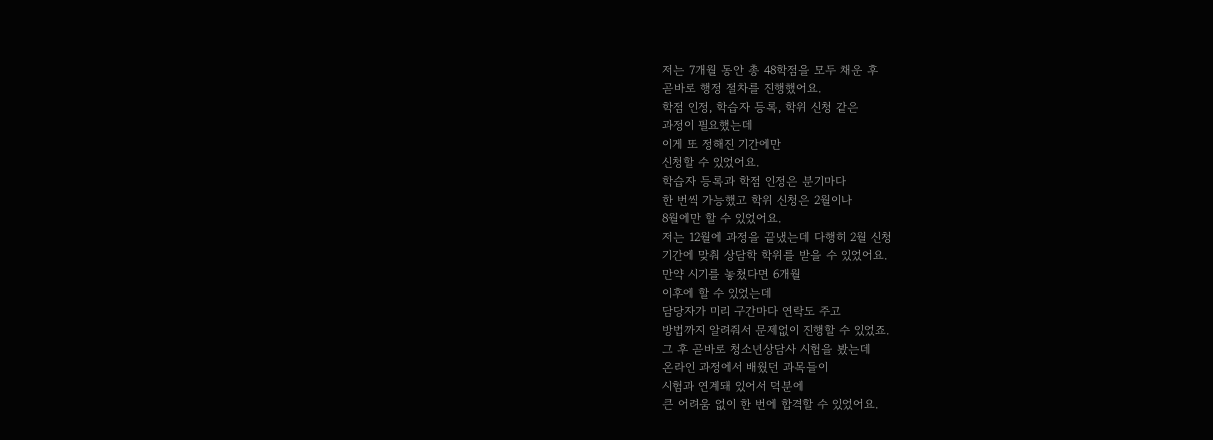저는 7개월 동안 총 48학점을 모두 채운 후
곧바로 행정 절차를 진행했어요.
학점 인정, 학습자 등록, 학위 신청 같은
과정이 필요했는데
이게 또 정해진 기간에만
신청할 수 있었어요.
학습자 등록과 학점 인정은 분기마다
한 번씩 가능했고 학위 신청은 2월이나
8월에만 할 수 있었어요.
저는 12월에 과정을 끝냈는데 다행히 2월 신청
기간에 맞춰 상담학 학위를 받을 수 있었어요.
만약 시기를 놓쳤다면 6개월
이후에 할 수 있었는데
담당자가 미리 구간마다 연락도 주고
방법까지 알려줘서 문제없이 진행할 수 있었죠.
그 후 곧바로 청소년상담사 시험을 봤는데
온라인 과정에서 배웠던 과목들이
시험과 연계돼 있어서 덕분에
큰 어려움 없이 한 번에 합격할 수 있었어요.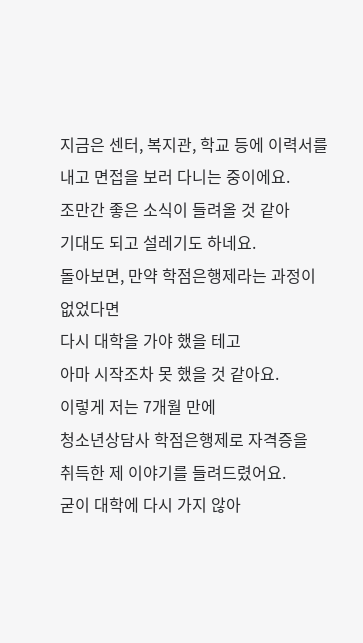지금은 센터, 복지관, 학교 등에 이력서를
내고 면접을 보러 다니는 중이에요.
조만간 좋은 소식이 들려올 것 같아
기대도 되고 설레기도 하네요.
돌아보면, 만약 학점은행제라는 과정이 없었다면
다시 대학을 가야 했을 테고
아마 시작조차 못 했을 것 같아요.
이렇게 저는 7개월 만에
청소년상담사 학점은행제로 자격증을
취득한 제 이야기를 들려드렸어요.
굳이 대학에 다시 가지 않아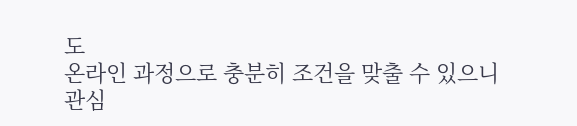도
온라인 과정으로 충분히 조건을 맞출 수 있으니
관심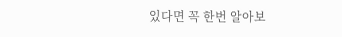있다면 꼭 한번 알아보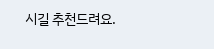시길 추천드려요.